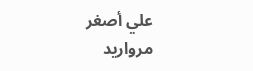علي أصغر مرواريد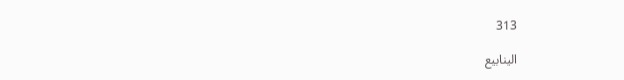313

الينابيع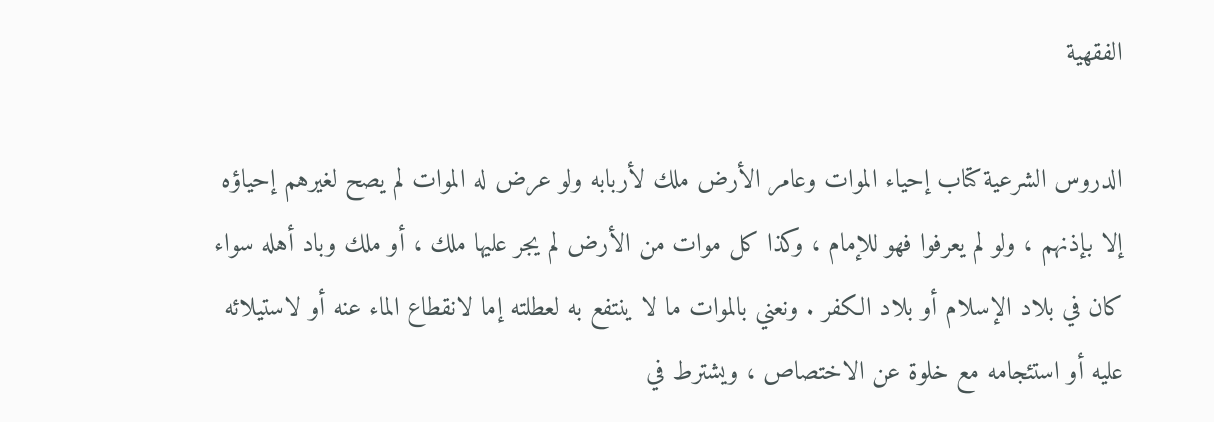الفقهية

الدروس الشرعية كتاب إحياء الموات وعامر الأرض ملك لأربابه ولو عرض له الموات لم يصح لغيرهم إحياؤه إلا بإذنهم ، ولو لم يعرفوا فهو للإمام ، وكذا كل موات من الأرض لم يجر عليها ملك ، أو ملك وباد أهله سواء كان في بلاد الإسلام أو بلاد الكفر . ونعني بالموات ما لا ينتفع به لعطلته إما لانقطاع الماء عنه أو لاستيلائه عليه أو استئجامه مع خلوة عن الاختصاص ، ويشترط في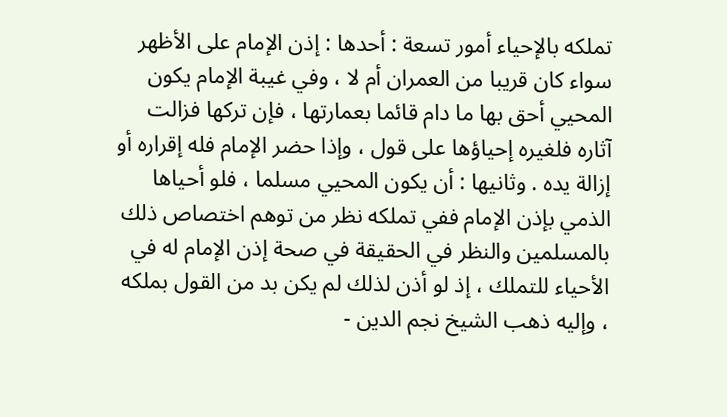تملكه بالإحياء أمور تسعة : أحدها : إذن الإمام على الأظهر سواء كان قريبا من العمران أم لا ، وفي غيبة الإمام يكون المحيي أحق بها ما دام قائما بعمارتها ، فإن تركها فزالت آثاره فلغيره إحياؤها على قول ، وإذا حضر الإمام فله إقراره أو إزالة يده . وثانيها : أن يكون المحيي مسلما ، فلو أحياها الذمي بإذن الإمام ففي تملكه نظر من توهم اختصاص ذلك بالمسلمين والنظر في الحقيقة في صحة إذن الإمام له في الأحياء للتملك ، إذ لو أذن لذلك لم يكن بد من القول بملكه ، وإليه ذهب الشيخ نجم الدين -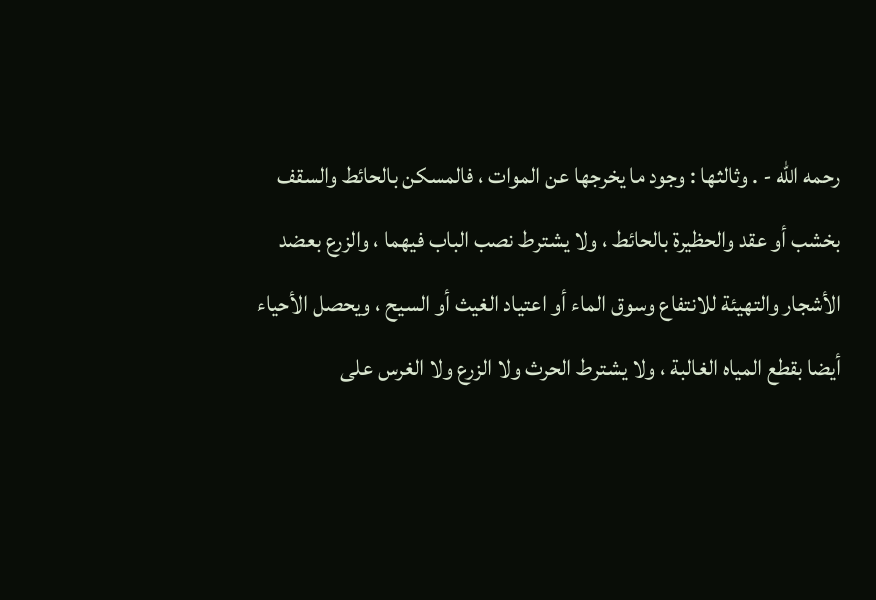رحمه الله - . وثالثها : وجود ما يخرجها عن الموات ، فالمسكن بالحائط والسقف بخشب أو عقد والحظيرة بالحائط ، ولا يشترط نصب الباب فيهما ، والزرع بعضد الأشجار والتهيئة للانتفاع وسوق الماء أو اعتياد الغيث أو السيح ، ويحصل الأحياء أيضا بقطع المياه الغالبة ، ولا يشترط الحرث ولا الزرع ولا الغرس على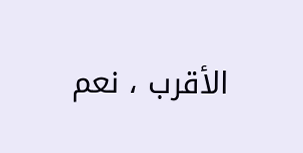الأقرب ، نعم